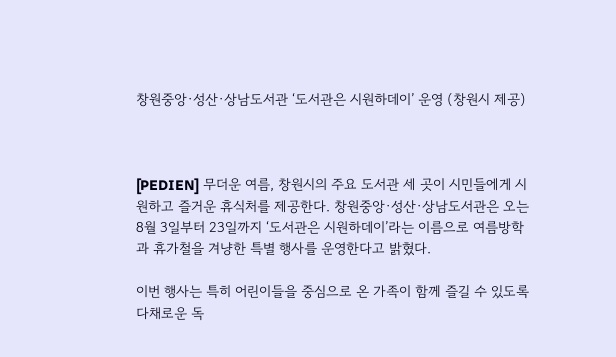창원중앙·성산·상남도서관 ‘도서관은 시원하데이’ 운영 (창원시 제공)



[PEDIEN] 무더운 여름, 창원시의 주요 도서관 세 곳이 시민들에게 시원하고 즐거운 휴식처를 제공한다. 창원중앙·성산·상남도서관은 오는 8월 3일부터 23일까지 ‘도서관은 시원하데이’라는 이름으로 여름방학과 휴가철을 겨냥한 특별 행사를 운영한다고 밝혔다.

이번 행사는 특히 어린이들을 중심으로 온 가족이 함께 즐길 수 있도록 다채로운 독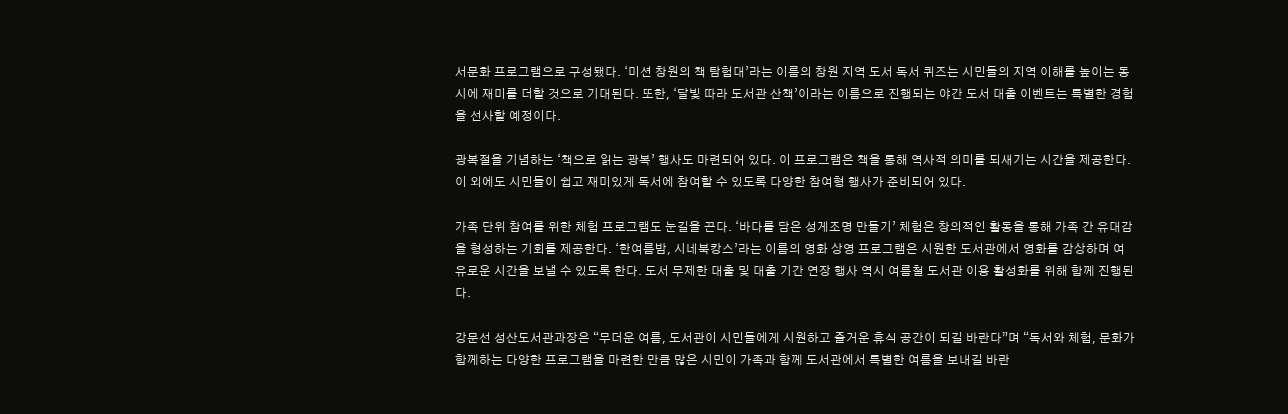서문화 프로그램으로 구성됐다. ‘미션 창원의 책 탐험대’라는 이름의 창원 지역 도서 독서 퀴즈는 시민들의 지역 이해를 높이는 동시에 재미를 더할 것으로 기대된다. 또한, ‘달빛 따라 도서관 산책’이라는 이름으로 진행되는 야간 도서 대출 이벤트는 특별한 경험을 선사할 예정이다.

광복절을 기념하는 ‘책으로 읽는 광복’ 행사도 마련되어 있다. 이 프로그램은 책을 통해 역사적 의미를 되새기는 시간을 제공한다. 이 외에도 시민들이 쉽고 재미있게 독서에 참여할 수 있도록 다양한 참여형 행사가 준비되어 있다.

가족 단위 참여를 위한 체험 프로그램도 눈길을 끈다. ‘바다를 담은 성게조명 만들기’ 체험은 창의적인 활동을 통해 가족 간 유대감을 형성하는 기회를 제공한다. ‘한여름밤, 시네북캉스’라는 이름의 영화 상영 프로그램은 시원한 도서관에서 영화를 감상하며 여유로운 시간을 보낼 수 있도록 한다. 도서 무제한 대출 및 대출 기간 연장 행사 역시 여름철 도서관 이용 활성화를 위해 함께 진행된다.

강문선 성산도서관과장은 “무더운 여름, 도서관이 시민들에게 시원하고 즐거운 휴식 공간이 되길 바란다”며 “독서와 체험, 문화가 함께하는 다양한 프로그램을 마련한 만큼 많은 시민이 가족과 함께 도서관에서 특별한 여름을 보내길 바란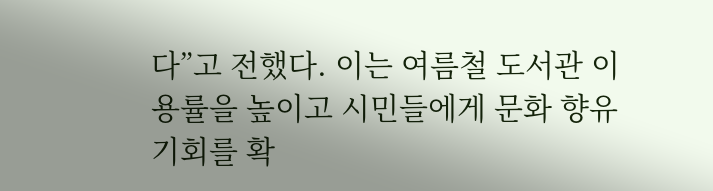다”고 전했다. 이는 여름철 도서관 이용률을 높이고 시민들에게 문화 향유 기회를 확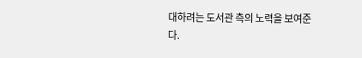대하려는 도서관 측의 노력을 보여준다.